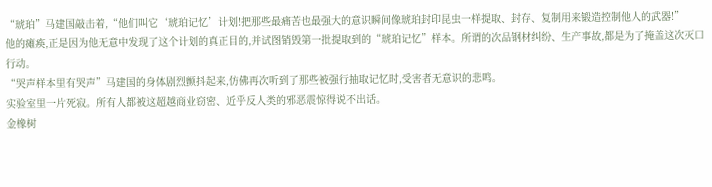“琥珀”马建国敲击着,“他们叫它‘琥珀记忆’计划!把那些最痛苦也最强大的意识瞬间像琥珀封印昆虫一样提取、封存、复制用来锻造控制他人的武器!”
他的瘫痪,正是因为他无意中发现了这个计划的真正目的,并试图销毁第一批提取到的“琥珀记忆”样本。所谓的次品钢材纠纷、生产事故,都是为了掩盖这次灭口行动。
“哭声样本里有哭声”马建国的身体剧烈颤抖起来,仿佛再次听到了那些被强行抽取记忆时,受害者无意识的悲鸣。
实验室里一片死寂。所有人都被这超越商业窃密、近乎反人类的邪恶震惊得说不出话。
金橡树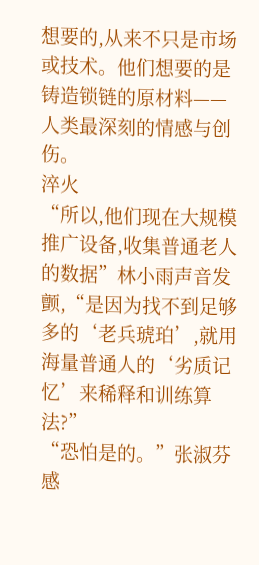想要的,从来不只是市场或技术。他们想要的是铸造锁链的原材料——人类最深刻的情感与创伤。
淬火
“所以,他们现在大规模推广设备,收集普通老人的数据”林小雨声音发颤,“是因为找不到足够多的‘老兵琥珀’,就用海量普通人的‘劣质记忆’来稀释和训练算法?”
“恐怕是的。”张淑芬感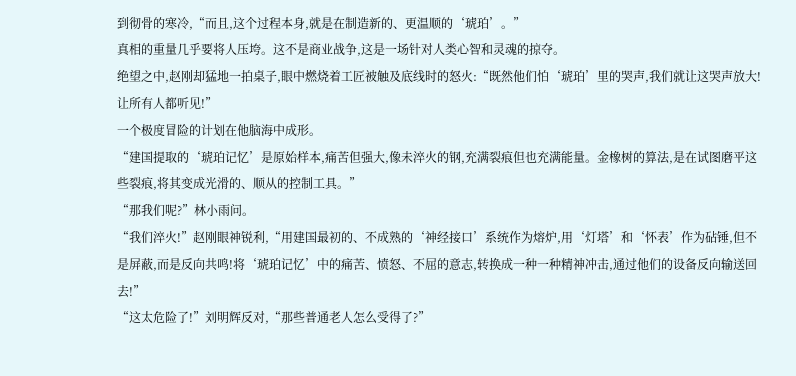到彻骨的寒冷,“而且,这个过程本身,就是在制造新的、更温顺的‘琥珀’。”
真相的重量几乎要将人压垮。这不是商业战争,这是一场针对人类心智和灵魂的掠夺。
绝望之中,赵刚却猛地一拍桌子,眼中燃烧着工匠被触及底线时的怒火:“既然他们怕‘琥珀’里的哭声,我们就让这哭声放大!让所有人都听见!”
一个极度冒险的计划在他脑海中成形。
“建国提取的‘琥珀记忆’是原始样本,痛苦但强大,像未淬火的钢,充满裂痕但也充满能量。金橡树的算法,是在试图磨平这些裂痕,将其变成光滑的、顺从的控制工具。”
“那我们呢?”林小雨问。
“我们淬火!”赵刚眼神锐利,“用建国最初的、不成熟的‘神经接口’系统作为熔炉,用‘灯塔’和‘怀表’作为砧锤,但不是屏蔽,而是反向共鸣!将‘琥珀记忆’中的痛苦、愤怒、不屈的意志,转换成一种一种精神冲击,通过他们的设备反向输送回去!”
“这太危险了!”刘明辉反对,“那些普通老人怎么受得了?”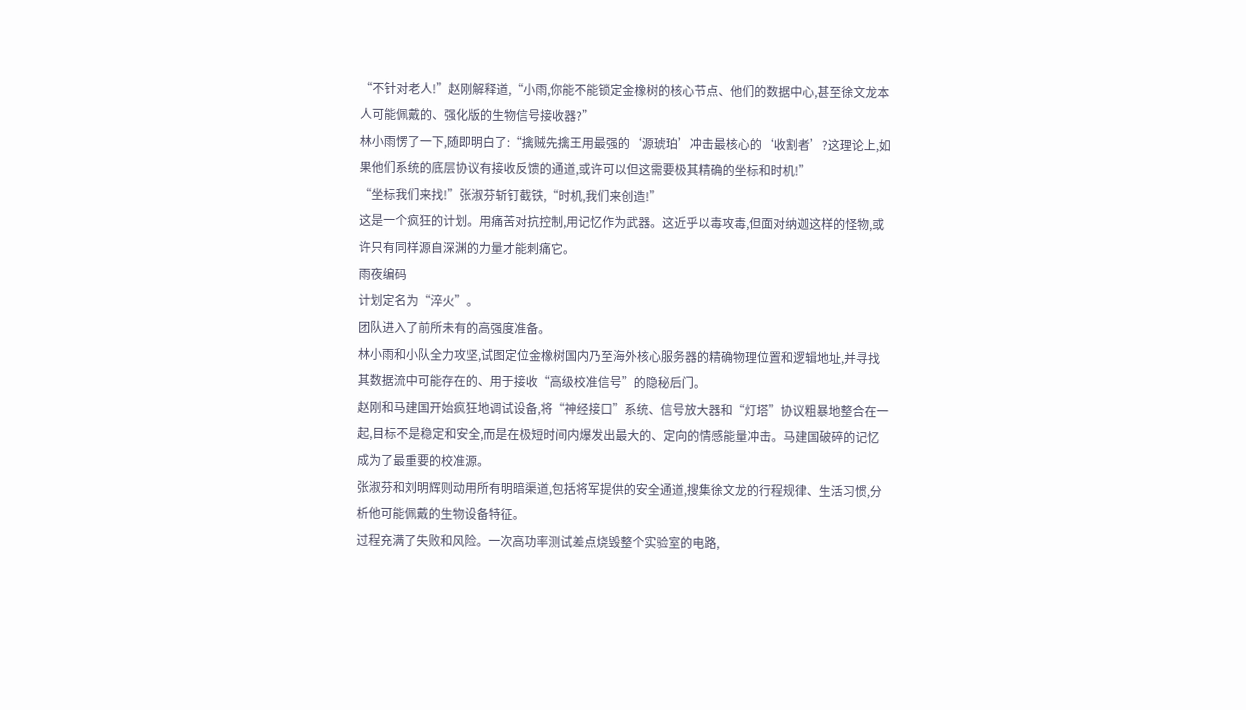“不针对老人!”赵刚解释道,“小雨,你能不能锁定金橡树的核心节点、他们的数据中心,甚至徐文龙本人可能佩戴的、强化版的生物信号接收器?”
林小雨愣了一下,随即明白了:“擒贼先擒王用最强的‘源琥珀’冲击最核心的‘收割者’?这理论上,如果他们系统的底层协议有接收反馈的通道,或许可以但这需要极其精确的坐标和时机!”
“坐标我们来找!”张淑芬斩钉截铁,“时机,我们来创造!”
这是一个疯狂的计划。用痛苦对抗控制,用记忆作为武器。这近乎以毒攻毒,但面对纳迦这样的怪物,或许只有同样源自深渊的力量才能刺痛它。
雨夜编码
计划定名为“淬火”。
团队进入了前所未有的高强度准备。
林小雨和小队全力攻坚,试图定位金橡树国内乃至海外核心服务器的精确物理位置和逻辑地址,并寻找其数据流中可能存在的、用于接收“高级校准信号”的隐秘后门。
赵刚和马建国开始疯狂地调试设备,将“神经接口”系统、信号放大器和“灯塔”协议粗暴地整合在一起,目标不是稳定和安全,而是在极短时间内爆发出最大的、定向的情感能量冲击。马建国破碎的记忆成为了最重要的校准源。
张淑芬和刘明辉则动用所有明暗渠道,包括将军提供的安全通道,搜集徐文龙的行程规律、生活习惯,分析他可能佩戴的生物设备特征。
过程充满了失败和风险。一次高功率测试差点烧毁整个实验室的电路,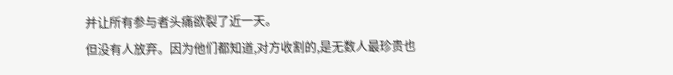并让所有参与者头痛欲裂了近一天。
但没有人放弃。因为他们都知道,对方收割的,是无数人最珍贵也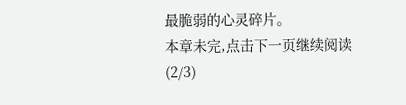最脆弱的心灵碎片。
本章未完,点击下一页继续阅读
(2/3)